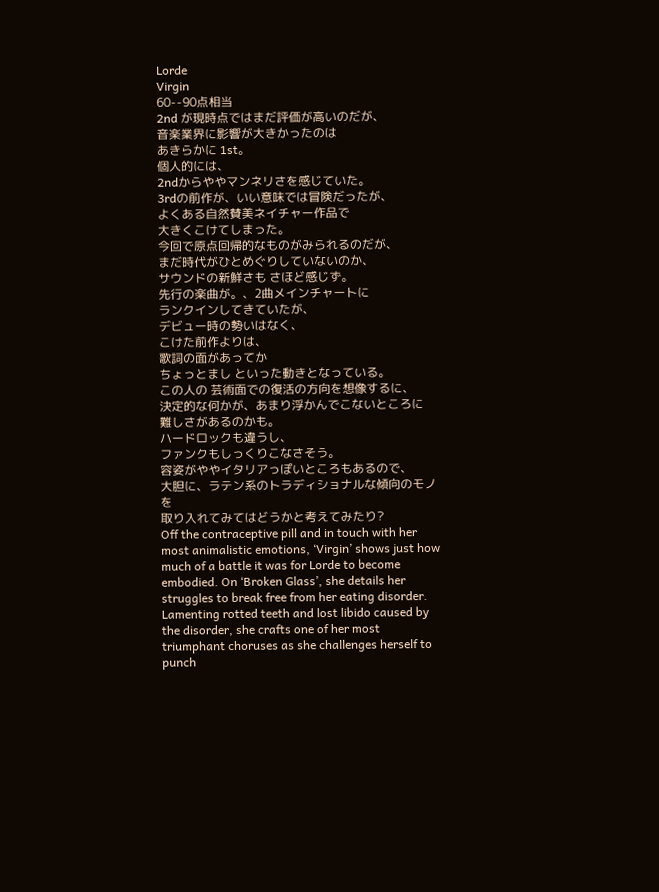Lorde
Virgin
60--90点相当
2nd が現時点ではまだ評価が高いのだが、
音楽業界に影響が大きかったのは
あきらかに 1st。
個人的には、
2ndからややマンネリさを感じていた。
3rdの前作が、いい意味では冒険だったが、
よくある自然賛美ネイチャー作品で
大きくこけてしまった。
今回で原点回帰的なものがみられるのだが、
まだ時代がひとめぐりしていないのか、
サウンドの新鮮さも さほど感じず。
先行の楽曲が。、2曲メインチャートに
ランクインしてきていたが、
デビュー時の勢いはなく、
こけた前作よりは、
歌詞の面があってか
ちょっとまし といった動きとなっている。
この人の 芸術面での復活の方向を想像するに、
決定的な何かが、あまり浮かんでこないところに
難しさがあるのかも。
ハードロックも違うし、
ファンクもしっくりこなさそう。
容姿がややイタリアっぽいところもあるので、
大胆に、ラテン系のトラディショナルな傾向のモノを
取り入れてみてはどうかと考えてみたり?
Off the contraceptive pill and in touch with her most animalistic emotions, ‘Virgin’ shows just how much of a battle it was for Lorde to become embodied. On ‘Broken Glass’, she details her struggles to break free from her eating disorder. Lamenting rotted teeth and lost libido caused by the disorder, she crafts one of her most triumphant choruses as she challenges herself to punch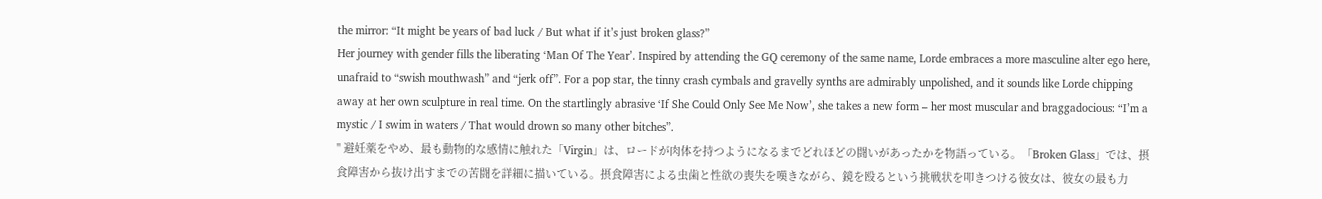the mirror: “It might be years of bad luck / But what if it’s just broken glass?”
Her journey with gender fills the liberating ‘Man Of The Year’. Inspired by attending the GQ ceremony of the same name, Lorde embraces a more masculine alter ego here, unafraid to “swish mouthwash” and “jerk off”. For a pop star, the tinny crash cymbals and gravelly synths are admirably unpolished, and it sounds like Lorde chipping away at her own sculpture in real time. On the startlingly abrasive ‘If She Could Only See Me Now’, she takes a new form – her most muscular and braggadocious: “I’m a mystic / I swim in waters / That would drown so many other bitches”.
" 避妊薬をやめ、最も動物的な感情に触れた「Virgin」は、ロードが肉体を持つようになるまでどれほどの闘いがあったかを物語っている。「Broken Glass」では、摂食障害から抜け出すまでの苦闘を詳細に描いている。摂食障害による虫歯と性欲の喪失を嘆きながら、鏡を殴るという挑戦状を叩きつける彼女は、彼女の最も力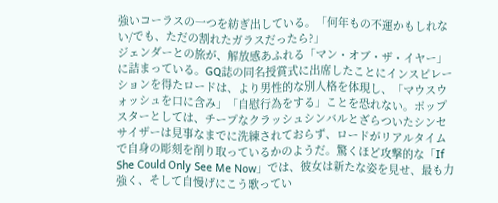強いコーラスの一つを紡ぎ出している。「何年もの不運かもしれない/でも、ただの割れたガラスだったら?」
ジェンダーとの旅が、解放感あふれる「マン・オブ・ザ・イヤー」に詰まっている。GQ誌の同名授賞式に出席したことにインスピレーションを得たロードは、より男性的な別人格を体現し、「マウスウォッシュを口に含み」「自慰行為をする」ことを恐れない。ポップスターとしては、チープなクラッシュシンバルとざらついたシンセサイザーは見事なまでに洗練されておらず、ロードがリアルタイムで自身の彫刻を削り取っているかのようだ。驚くほど攻撃的な「If She Could Only See Me Now」では、彼女は新たな姿を見せ、最も力強く、そして自慢げにこう歌ってい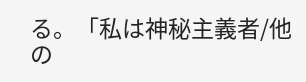る。「私は神秘主義者/他の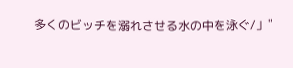多くのビッチを溺れさせる水の中を泳ぐ/」"